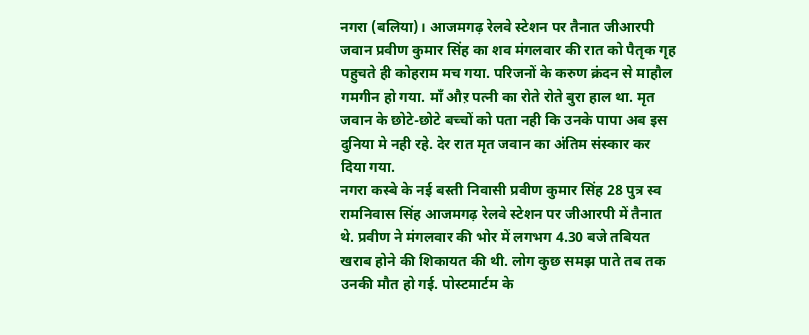नगरा (बलिया)। आजमगढ़ रेलवे स्टेशन पर तैनात जीआरपी जवान प्रवीण कुमार सिंह का शव मंगलवार की रात को पैतृक गृह पहुचते ही कोहराम मच गया. परिजनों के करुण क्रंदन से माहौल गमगीन हो गया. माँ औऱ पत्नी का रोते रोते बुरा हाल था. मृत जवान के छोटे-छोटे बच्चों को पता नही कि उनके पापा अब इस दुनिया मे नही रहे. देर रात मृत जवान का अंतिम संस्कार कर दिया गया.
नगरा कस्बे के नई बस्ती निवासी प्रवीण कुमार सिंह 28 पुत्र स्व रामनिवास सिंह आजमगढ़ रेलवे स्टेशन पर जीआरपी में तैनात थे. प्रवीण ने मंगलवार की भोर में लगभग 4.30 बजे तबियत खराब होने की शिकायत की थी. लोग कुछ समझ पाते तब तक उनकी मौत हो गई. पोस्टमार्टम के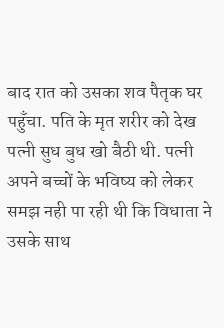बाद रात को उसका शव पैतृक घर पहुँचा. पति के मृत शरीर को देख पत्नी सुध बुध खो बैठी थी. पत्नी अपने बच्चों के भविष्य को लेकर समझ नही पा रही थी कि विधाता ने उसके साथ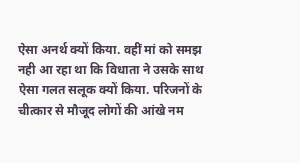ऐसा अनर्थ क्यों किया. वहीं मां को समझ नही आ रहा था कि विधाता ने उसके साथ ऐसा गलत सलूक क्यों किया. परिजनों के चीत्कार से मौजूद लोगों की आंखे नम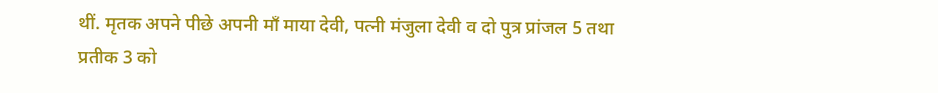थीं. मृतक अपने पीछे अपनी माँ माया देवी, पत्नी मंजुला देवी व दो पुत्र प्रांजल 5 तथा प्रतीक 3 को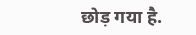छोड़ गया है.